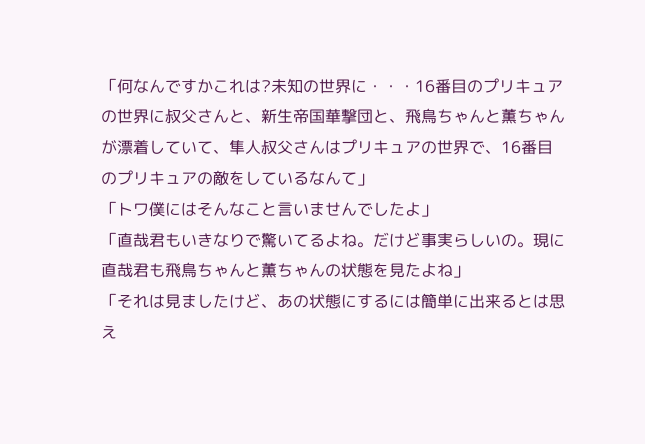「何なんですかこれは?未知の世界に・・・16番目のプリキュアの世界に叔父さんと、新生帝国華撃団と、飛鳥ちゃんと薫ちゃんが漂着していて、隼人叔父さんはプリキュアの世界で、16番目のプリキュアの敵をしているなんて」
「トワ僕にはそんなこと言いませんでしたよ」
「直哉君もいきなりで驚いてるよね。だけど事実らしいの。現に直哉君も飛鳥ちゃんと薫ちゃんの状態を見たよね」
「それは見ましたけど、あの状態にするには簡単に出来るとは思え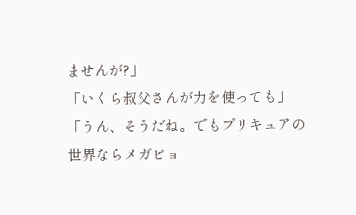ませんが?」
「いくら叔父さんが力を使っても」
「うん、そうだね。でもプリキュアの世界ならメガビョ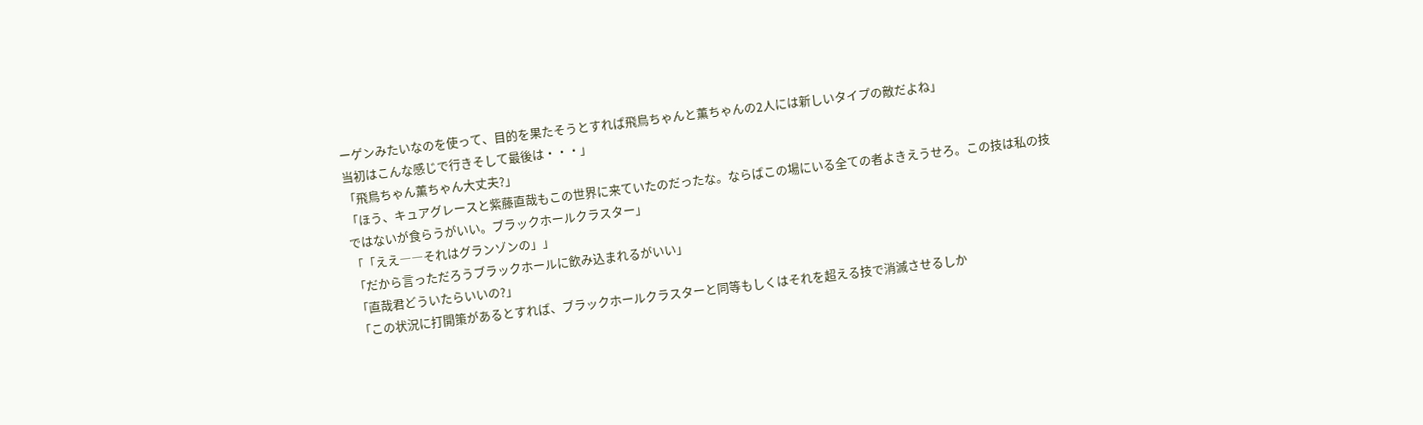ーゲンみたいなのを使って、目的を果たそうとすれば飛鳥ちゃんと薫ちゃんの2人には新しいタイプの敵だよね」
当初はこんな感じで行きそして最後は・・・」
「飛鳥ちゃん薫ちゃん大丈夫?」
「ほう、キュアグレースと紫藤直哉もこの世界に来ていたのだったな。ならばこの場にいる全ての者よきえうせろ。この技は私の技ではないが食らうがいい。ブラックホールクラスター」
「「ええ――それはグランゾンの」」
「だから言っただろうブラックホールに飲み込まれるがいい」
「直哉君どういたらいいの?」
「この状況に打開策があるとすれば、ブラックホールクラスターと同等もしくはそれを超える技で消滅させるしか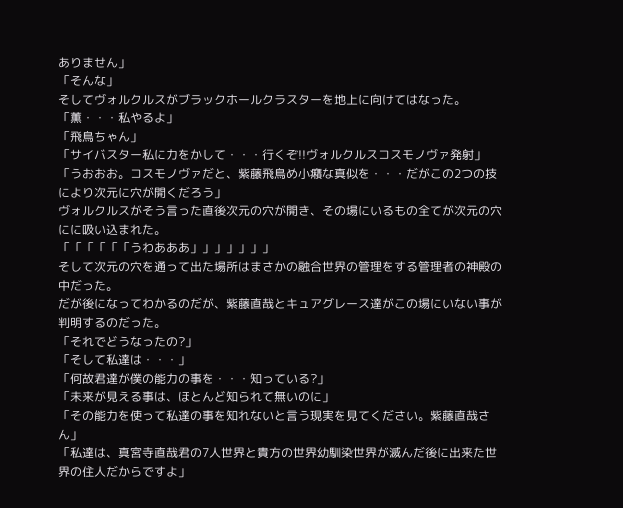ありません」
「そんな」
そしてヴォルクルスがブラックホールクラスターを地上に向けてはなった。
「薫・・・私やるよ」
「飛鳥ちゃん」
「サイバスター私に力をかして・・・行くぞ!!ヴォルクルスコスモノヴァ発射」
「うおおお。コスモノヴァだと、紫藤飛鳥め小癪な真似を・・・だがこの2つの技により次元に穴が開くだろう」
ヴォルクルスがそう言った直後次元の穴が開き、その場にいるもの全てが次元の穴にに吸い込まれた。
「「「「「「うわあああ」」」」」」」
そして次元の穴を通って出た場所はまさかの融合世界の管理をする管理者の神殿の中だった。
だが後になってわかるのだが、紫藤直哉とキュアグレース達がこの場にいない事が判明するのだった。
「それでどうなったの?」
「そして私達は・・・」
「何故君達が僕の能力の事を・・・知っている?」
「未来が見える事は、ほとんど知られて無いのに」
「その能力を使って私達の事を知れないと言う現実を見てください。紫藤直哉さん」
「私達は、真宮寺直哉君の7人世界と貴方の世界幼馴染世界が滅んだ後に出来た世界の住人だからですよ」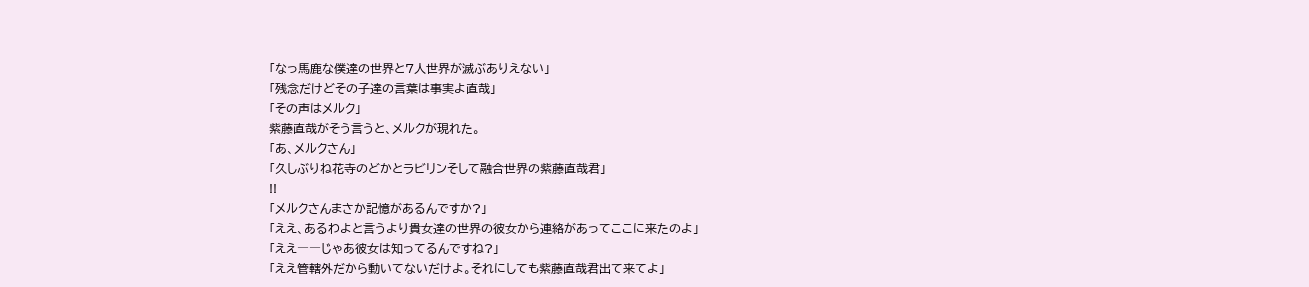「なっ馬鹿な僕達の世界と7人世界が滅ぶありえない」
「残念だけどその子達の言葉は事実よ直哉」
「その声はメルク」
紫藤直哉がそう言うと、メルクが現れた。
「あ、メルクさん」
「久しぶりね花寺のどかとラビリンそして融合世界の紫藤直哉君」
!!
「メルクさんまさか記憶があるんですか?」
「ええ、あるわよと言うより貴女達の世界の彼女から連絡があってここに来たのよ」
「ええ――じゃあ彼女は知ってるんですね?」
「ええ管轄外だから動いてないだけよ。それにしても紫藤直哉君出て来てよ」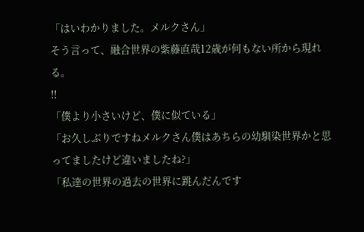「はいわかりました。メルクさん」
そう言って、融合世界の紫藤直哉12歳が何もない所から現れる。
!!
「僕より小さいけど、僕に似ている」
「お久しぶりですねメルクさん僕はあちらの幼馴染世界かと思ってましたけど違いましたね?」
「私達の世界の過去の世界に跳んだんです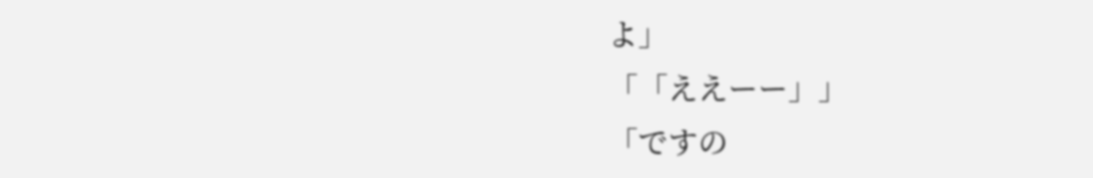よ」
「「ええーー」」
「ですの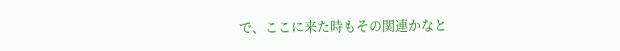で、ここに来た時もその関連かなと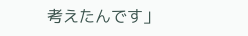考えたんです」